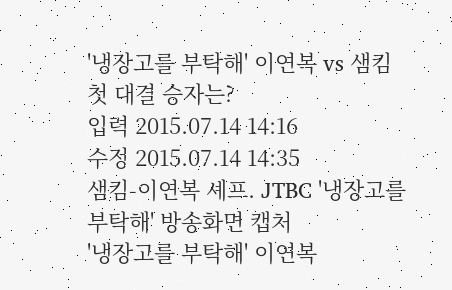'냉장고를 부탁해' 이연복 vs 샘킴 첫 대결 승자는?
입력 2015.07.14 14:16
수정 2015.07.14 14:35
샘킴-이연복 셰프. JTBC '냉장고를 부탁해' 방송화면 캡처
'냉장고를 부탁해' 이연복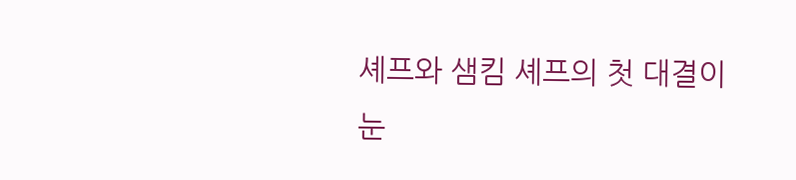셰프와 샘킴 셰프의 첫 대결이 눈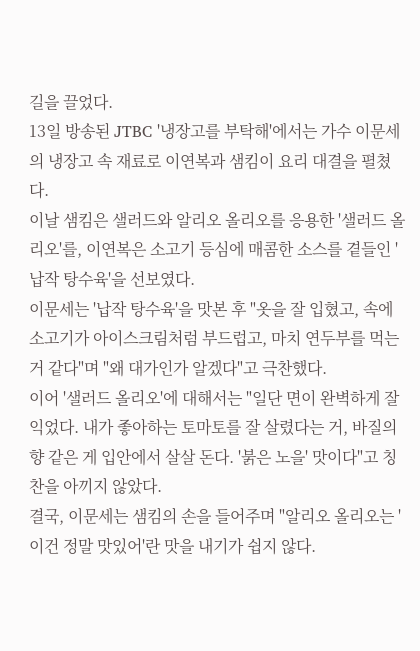길을 끌었다.
13일 방송된 JTBC '냉장고를 부탁해'에서는 가수 이문세의 냉장고 속 재료로 이연복과 샘킴이 요리 대결을 펼쳤다.
이날 샘킴은 샐러드와 알리오 올리오를 응용한 '샐러드 올리오'를, 이연복은 소고기 등심에 매콤한 소스를 곁들인 '납작 탕수육'을 선보였다.
이문세는 '납작 탕수육'을 맛본 후 "옷을 잘 입혔고, 속에 소고기가 아이스크림처럼 부드럽고, 마치 연두부를 먹는 거 같다"며 "왜 대가인가 알겠다"고 극찬했다.
이어 '샐러드 올리오'에 대해서는 "일단 면이 완벽하게 잘 익었다. 내가 좋아하는 토마토를 잘 살렸다는 거, 바질의 향 같은 게 입안에서 살살 돈다. '붉은 노을' 맛이다"고 칭찬을 아끼지 않았다.
결국, 이문세는 샘킴의 손을 들어주며 "알리오 올리오는 '이건 정말 맛있어'란 맛을 내기가 쉽지 않다.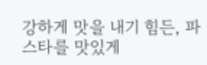강하게 맛을 내기 힘든, 파스타를 맛있게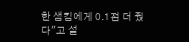한 샘킴에게 0.1점 더 줬다"고 설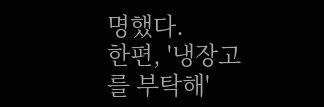명했다.
한편, '냉장고를 부탁해'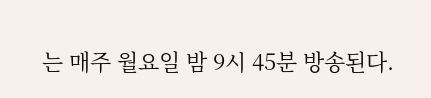는 매주 월요일 밤 9시 45분 방송된다.